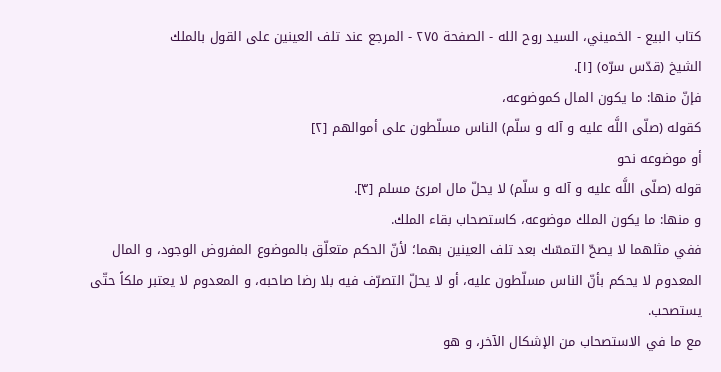كتاب البيع - الخميني، السيد روح الله - الصفحة ٢٧٥ - المرجع عند تلف العينين على القول بالملك
الشيخ (قدّس سرّه) [١].
فإنّ منها: ما يكون المال كموضوعه،
كقوله (صلّى اللَّه عليه و آله و سلّم) الناس مسلّطون على أموالهم [٢]
أو موضوعه نحو
قوله (صلّى اللَّه عليه و آله و سلّم) لا يحلّ مال امرئ مسلم [٣].
و منها: ما يكون الملك موضوعه، كاستصحاب بقاء الملك.
ففي مثلهما لا يصحّ التمسّك بعد تلف العينين بهما؛ لأنّ الحكم متعلّق بالموضوع المفروض الوجود، و المال المعدوم لا يحكم بأنّ الناس مسلّطون عليه، أو لا يحلّ التصرّف فيه بلا رضا صاحبه، و المعدوم لا يعتبر ملكاً حتّى يستصحب.
مع ما في الاستصحاب من الإشكال الآخر، و هو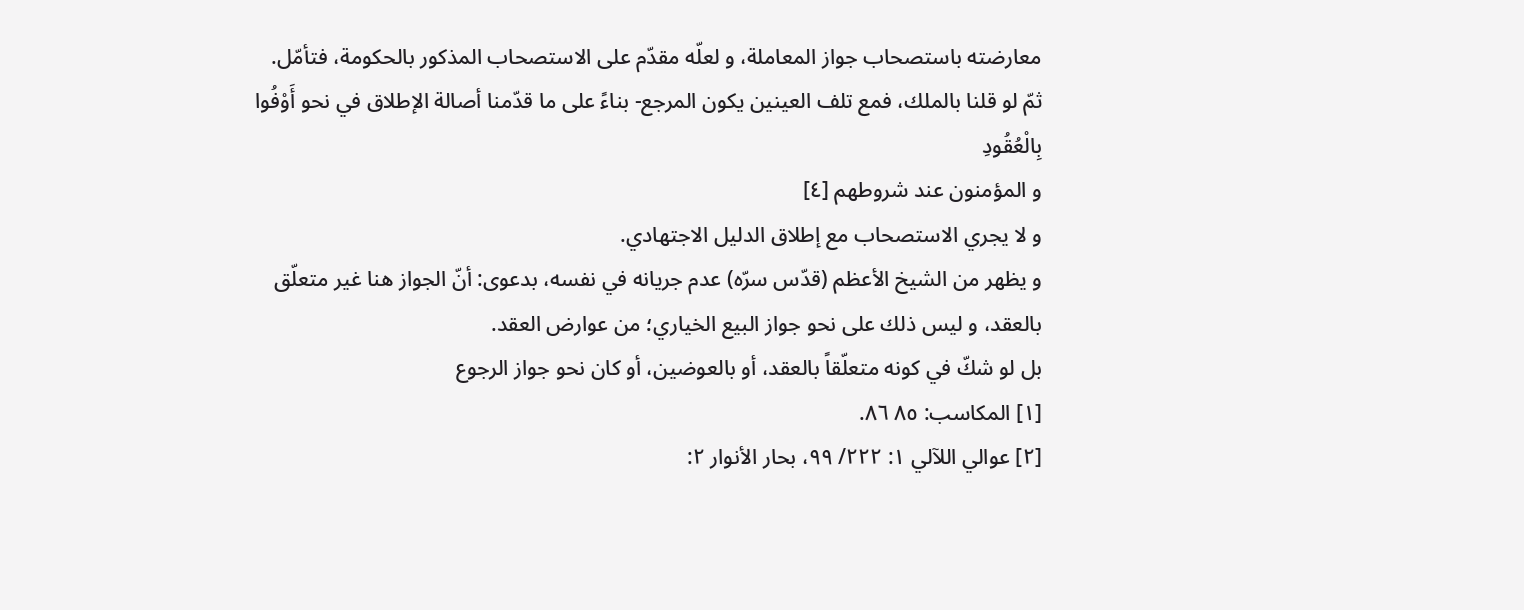معارضته باستصحاب جواز المعاملة، و لعلّه مقدّم على الاستصحاب المذكور بالحكومة، فتأمّل.
ثمّ لو قلنا بالملك، فمع تلف العينين يكون المرجع- بناءً على ما قدّمنا أصالة الإطلاق في نحو أَوْفُوا بِالْعُقُودِ
و المؤمنون عند شروطهم [٤]
و لا يجري الاستصحاب مع إطلاق الدليل الاجتهادي.
و يظهر من الشيخ الأعظم (قدّس سرّه) عدم جريانه في نفسه، بدعوى: أنّ الجواز هنا غير متعلّق بالعقد، و ليس ذلك على نحو جواز البيع الخياري؛ من عوارض العقد.
بل لو شكّ في كونه متعلّقاً بالعقد، أو بالعوضين، أو كان نحو جواز الرجوع
[١] المكاسب: ٨٥ ٨٦.
[٢] عوالي اللآلي ١: ٢٢٢/ ٩٩، بحار الأنوار ٢: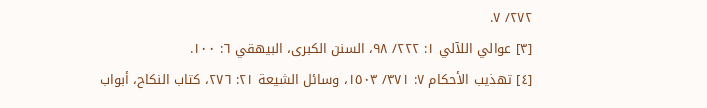٢٧٢/ ٧.
[٣] عوالي اللآلي ١: ٢٢٢/ ٩٨، السنن الكبرى، البيهقي ٦: ١٠٠.
[٤] تهذيب الأحكام ٧: ٣٧١/ ١٥٠٣، وسائل الشيعة ٢١: ٢٧٦، كتاب النكاح، أبواب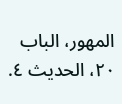المهور، الباب ٢٠، الحديث ٤.